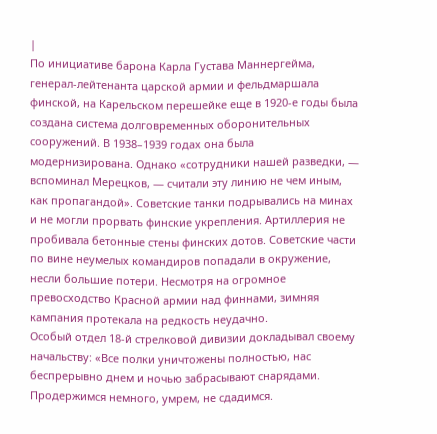|
По инициативе барона Карла Густава Маннергейма, генерал-лейтенанта царской армии и фельдмаршала финской, на Карельском перешейке еще в 1920-е годы была создана система долговременных оборонительных сооружений. В 1938–1939 годах она была модернизирована. Однако «сотрудники нашей разведки, — вспоминал Мерецков, — считали эту линию не чем иным, как пропагандой». Советские танки подрывались на минах и не могли прорвать финские укрепления. Артиллерия не пробивала бетонные стены финских дотов. Советские части по вине неумелых командиров попадали в окружение, несли большие потери. Несмотря на огромное превосходство Красной армии над финнами, зимняя кампания протекала на редкость неудачно.
Особый отдел 18-й стрелковой дивизии докладывал своему начальству: «Все полки уничтожены полностью, нас беспрерывно днем и ночью забрасывают снарядами. Продержимся немного, умрем, не сдадимся.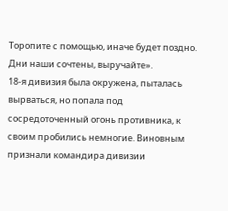Торопите с помощью, иначе будет поздно. Дни наши сочтены, выручайте».
18-я дивизия была окружена, пыталась вырваться, но попала под сосредоточенный огонь противника, к своим пробились немногие. Виновным признали командира дивизии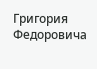Григория Федоровича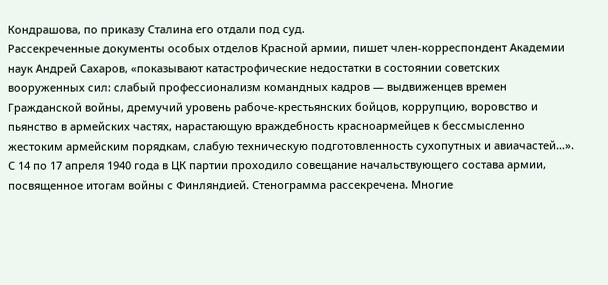Кондрашова, по приказу Сталина его отдали под суд.
Рассекреченные документы особых отделов Красной армии, пишет член-корреспондент Академии наук Андрей Сахаров, «показывают катастрофические недостатки в состоянии советских вооруженных сил: слабый профессионализм командных кадров — выдвиженцев времен Гражданской войны, дремучий уровень рабоче-крестьянских бойцов, коррупцию, воровство и пьянство в армейских частях, нарастающую враждебность красноармейцев к бессмысленно жестоким армейским порядкам, слабую техническую подготовленность сухопутных и авиачастей…».
С 14 по 17 апреля 1940 года в ЦК партии проходило совещание начальствующего состава армии, посвященное итогам войны с Финляндией. Стенограмма рассекречена. Многие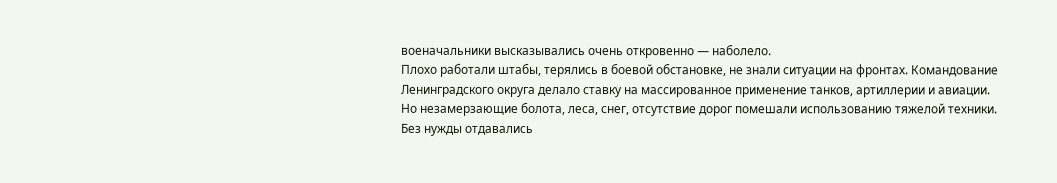военачальники высказывались очень откровенно — наболело.
Плохо работали штабы, терялись в боевой обстановке, не знали ситуации на фронтах. Командование Ленинградского округа делало ставку на массированное применение танков, артиллерии и авиации. Но незамерзающие болота, леса, снег, отсутствие дорог помешали использованию тяжелой техники. Без нужды отдавались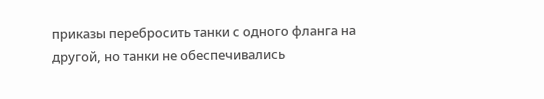приказы перебросить танки с одного фланга на другой, но танки не обеспечивались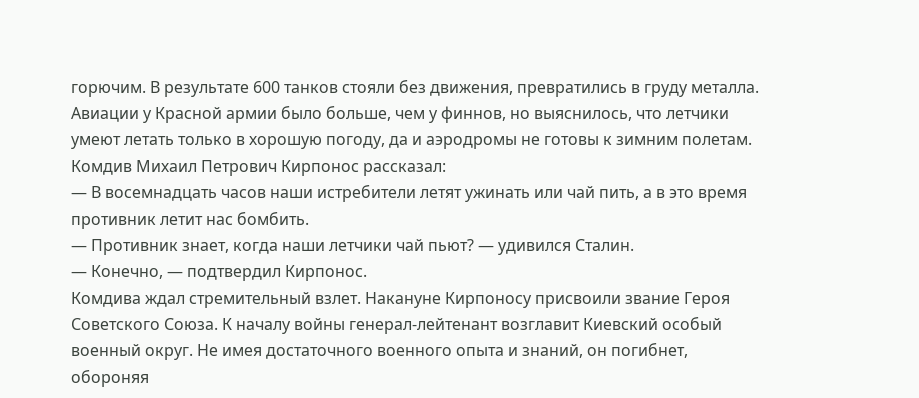горючим. В результате 600 танков стояли без движения, превратились в груду металла.
Авиации у Красной армии было больше, чем у финнов, но выяснилось, что летчики умеют летать только в хорошую погоду, да и аэродромы не готовы к зимним полетам.
Комдив Михаил Петрович Кирпонос рассказал:
— В восемнадцать часов наши истребители летят ужинать или чай пить, а в это время противник летит нас бомбить.
— Противник знает, когда наши летчики чай пьют? — удивился Сталин.
— Конечно, — подтвердил Кирпонос.
Комдива ждал стремительный взлет. Накануне Кирпоносу присвоили звание Героя Советского Союза. К началу войны генерал-лейтенант возглавит Киевский особый военный округ. Не имея достаточного военного опыта и знаний, он погибнет, обороняя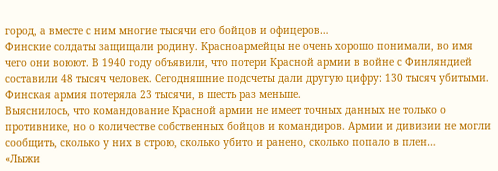город, а вместе с ним многие тысячи его бойцов и офицеров…
Финские солдаты защищали родину. Красноармейцы не очень хорошо понимали, во имя чего они воюют. В 1940 году объявили, что потери Красной армии в войне с Финляндией составили 48 тысяч человек. Сегодняшние подсчеты дали другую цифру: 130 тысяч убитыми. Финская армия потеряла 23 тысячи, в шесть раз меньше.
Выяснилось, что командование Красной армии не имеет точных данных не только о противнике, но о количестве собственных бойцов и командиров. Армии и дивизии не могли сообщить, сколько у них в строю, сколько убито и ранено, сколько попало в плен…
«Лыжи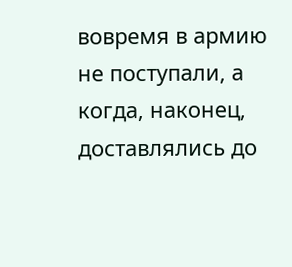вовремя в армию не поступали, а когда, наконец, доставлялись до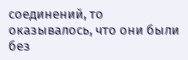соединений, то оказывалось, что они были без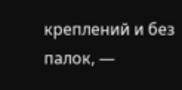креплений и без палок, —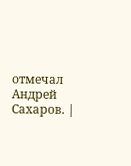отмечал Андрей Сахаров. |